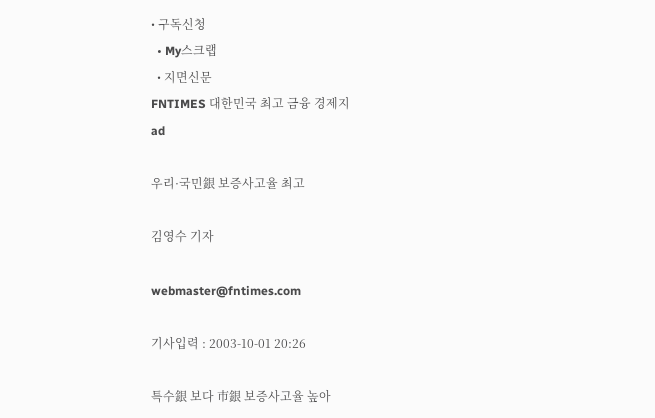• 구독신청
  • My스크랩
  • 지면신문
FNTIMES 대한민국 최고 금융 경제지
ad

우리·국민銀 보증사고율 최고

김영수 기자

webmaster@fntimes.com

기사입력 : 2003-10-01 20:26

특수銀 보다 市銀 보증사고율 높아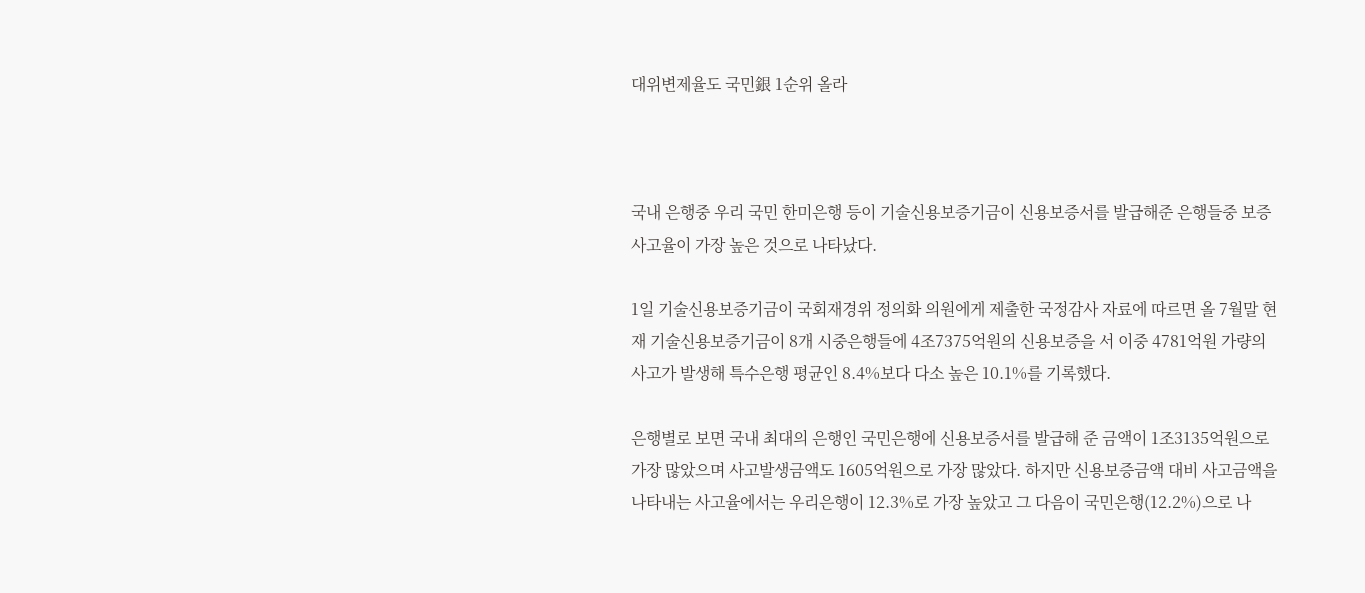대위변제율도 국민銀 1순위 올라



국내 은행중 우리 국민 한미은행 등이 기술신용보증기금이 신용보증서를 발급해준 은행들중 보증사고율이 가장 높은 것으로 나타났다.

1일 기술신용보증기금이 국회재경위 정의화 의원에게 제출한 국정감사 자료에 따르면 올 7월말 현재 기술신용보증기금이 8개 시중은행들에 4조7375억원의 신용보증을 서 이중 4781억원 가량의 사고가 발생해 특수은행 평균인 8.4%보다 다소 높은 10.1%를 기록했다.

은행별로 보면 국내 최대의 은행인 국민은행에 신용보증서를 발급해 준 금액이 1조3135억원으로 가장 많았으며 사고발생금액도 1605억원으로 가장 많았다. 하지만 신용보증금액 대비 사고금액을 나타내는 사고율에서는 우리은행이 12.3%로 가장 높았고 그 다음이 국민은행(12.2%)으로 나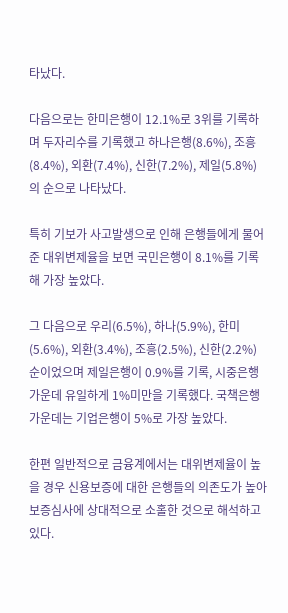타났다.

다음으로는 한미은행이 12.1%로 3위를 기록하며 두자리수를 기록했고 하나은행(8.6%), 조흥(8.4%), 외환(7.4%), 신한(7.2%), 제일(5.8%)의 순으로 나타났다.

특히 기보가 사고발생으로 인해 은행들에게 물어준 대위변제율을 보면 국민은행이 8.1%를 기록해 가장 높았다.

그 다음으로 우리(6.5%), 하나(5.9%), 한미(5.6%), 외환(3.4%), 조흥(2.5%), 신한(2.2%)순이었으며 제일은행이 0.9%를 기록, 시중은행 가운데 유일하게 1%미만을 기록했다. 국책은행 가운데는 기업은행이 5%로 가장 높았다.

한편 일반적으로 금융계에서는 대위변제율이 높을 경우 신용보증에 대한 은행들의 의존도가 높아 보증심사에 상대적으로 소홀한 것으로 해석하고 있다.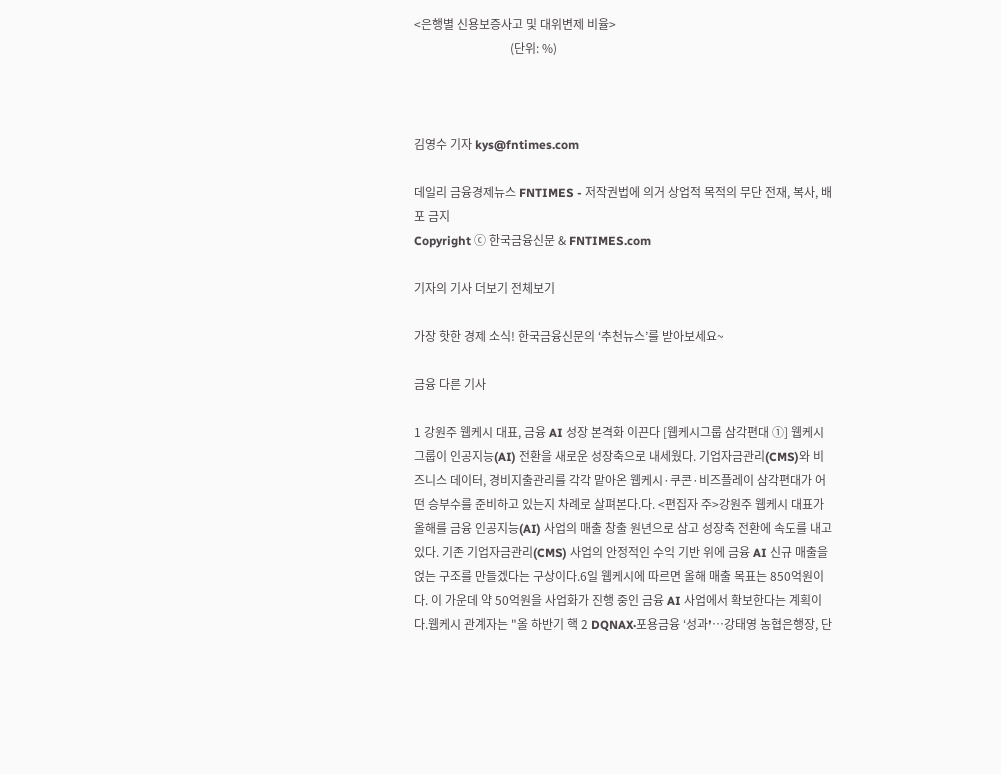<은행별 신용보증사고 및 대위변제 비율>
                                (단위: %)



김영수 기자 kys@fntimes.com

데일리 금융경제뉴스 FNTIMES - 저작권법에 의거 상업적 목적의 무단 전재, 복사, 배포 금지
Copyright ⓒ 한국금융신문 & FNTIMES.com

기자의 기사 더보기 전체보기

가장 핫한 경제 소식! 한국금융신문의 ‘추천뉴스’를 받아보세요~

금융 다른 기사

1 강원주 웹케시 대표, 금융 AI 성장 본격화 이끈다 [웹케시그룹 삼각편대 ①] 웹케시그룹이 인공지능(AI) 전환을 새로운 성장축으로 내세웠다. 기업자금관리(CMS)와 비즈니스 데이터, 경비지출관리를 각각 맡아온 웹케시·쿠콘·비즈플레이 삼각편대가 어떤 승부수를 준비하고 있는지 차례로 살펴본다.다. <편집자 주>강원주 웹케시 대표가 올해를 금융 인공지능(AI) 사업의 매출 창출 원년으로 삼고 성장축 전환에 속도를 내고 있다. 기존 기업자금관리(CMS) 사업의 안정적인 수익 기반 위에 금융 AI 신규 매출을 얹는 구조를 만들겠다는 구상이다.6일 웹케시에 따르면 올해 매출 목표는 850억원이다. 이 가운데 약 50억원을 사업화가 진행 중인 금융 AI 사업에서 확보한다는 계획이다.웹케시 관계자는 "올 하반기 핵 2 DQNAX·포용금융 ‘성과ʼ…강태영 농협은행장, 단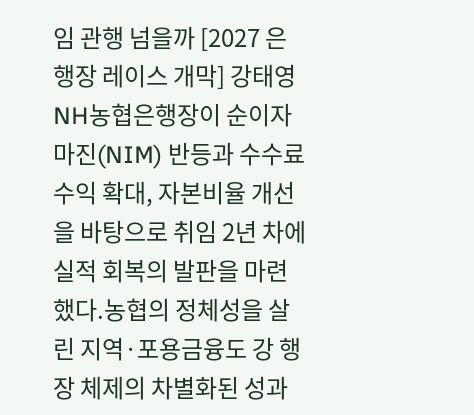임 관행 넘을까 [2027 은행장 레이스 개막] 강태영 NH농협은행장이 순이자마진(NIM) 반등과 수수료수익 확대, 자본비율 개선을 바탕으로 취임 2년 차에 실적 회복의 발판을 마련했다.농협의 정체성을 살린 지역·포용금융도 강 행장 체제의 차별화된 성과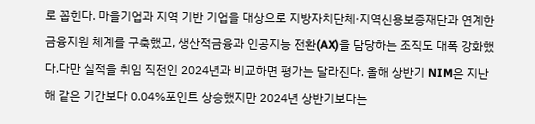로 꼽힌다. 마을기업과 지역 기반 기업을 대상으로 지방자치단체·지역신용보증재단과 연계한 금융지원 체계를 구축했고, 생산적금융과 인공지능 전환(AX)을 담당하는 조직도 대폭 강화했다.다만 실적을 취임 직전인 2024년과 비교하면 평가는 달라진다. 올해 상반기 NIM은 지난해 같은 기간보다 0.04%포인트 상승했지만 2024년 상반기보다는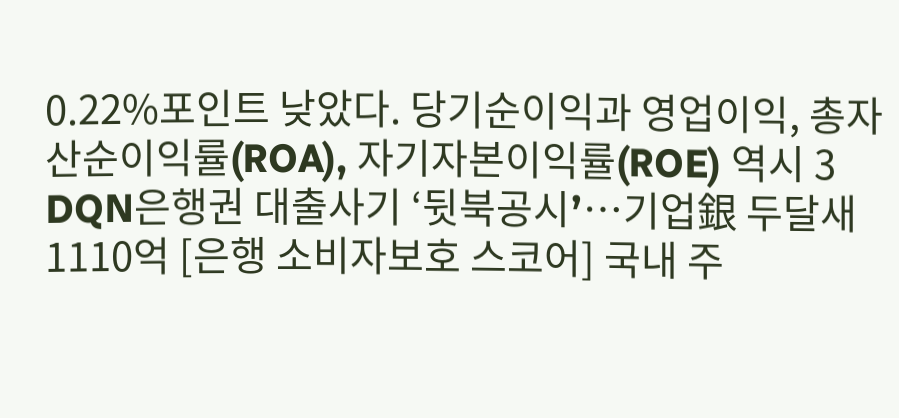0.22%포인트 낮았다. 당기순이익과 영업이익, 총자산순이익률(ROA), 자기자본이익률(ROE) 역시 3 DQN은행권 대출사기 ‘뒷북공시ʼ…기업銀 두달새 1110억 [은행 소비자보호 스코어] 국내 주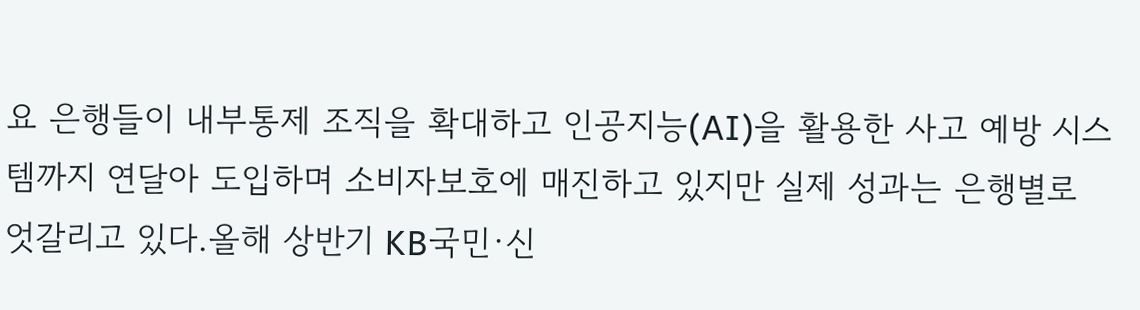요 은행들이 내부통제 조직을 확대하고 인공지능(AI)을 활용한 사고 예방 시스템까지 연달아 도입하며 소비자보호에 매진하고 있지만 실제 성과는 은행별로 엇갈리고 있다.올해 상반기 KB국민·신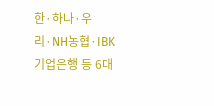한·하나·우리·NH농협·IBK기업은행 등 6대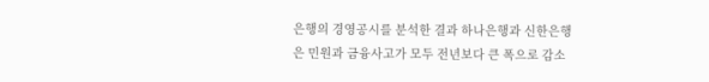은행의 경영공시를 분석한 결과 하나은행과 신한은행은 민원과 금융사고가 모두 전년보다 큰 폭으로 감소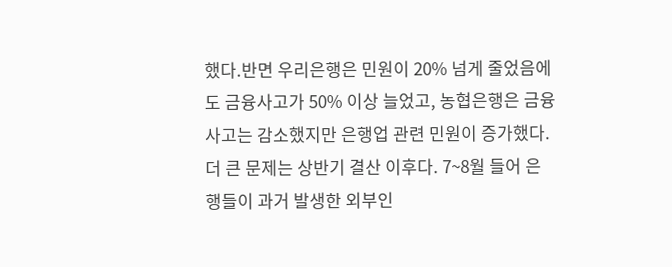했다.반면 우리은행은 민원이 20% 넘게 줄었음에도 금융사고가 50% 이상 늘었고, 농협은행은 금융사고는 감소했지만 은행업 관련 민원이 증가했다.더 큰 문제는 상반기 결산 이후다. 7~8월 들어 은행들이 과거 발생한 외부인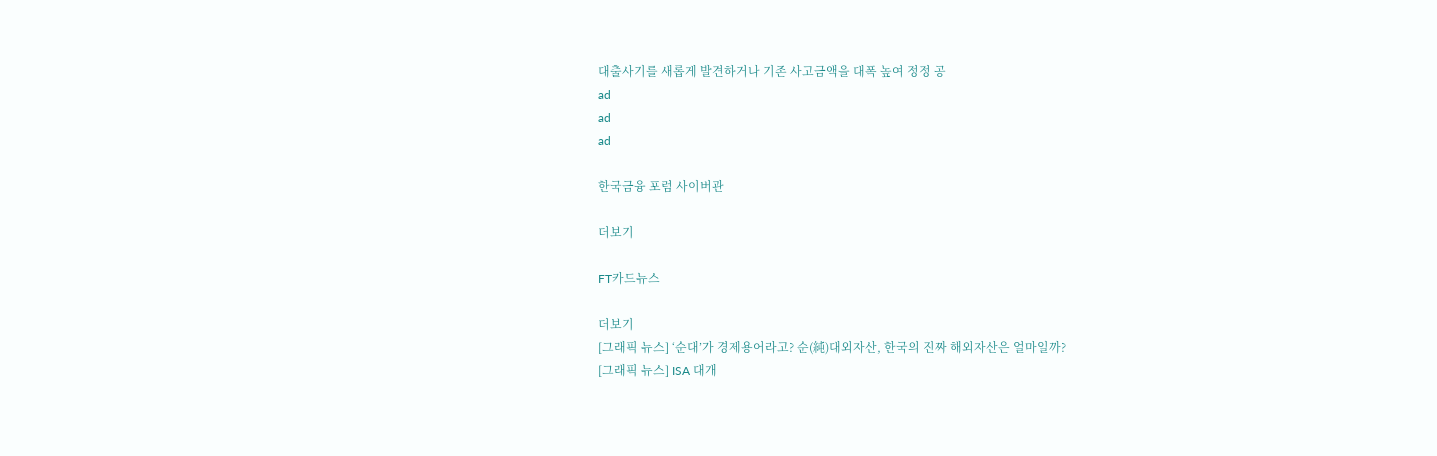대출사기를 새롭게 발견하거나 기존 사고금액을 대폭 높여 정정 공
ad
ad
ad

한국금융 포럼 사이버관

더보기

FT카드뉴스

더보기
[그래픽 뉴스] ‘순대’가 경제용어라고? 순(純)대외자산, 한국의 진짜 해외자산은 얼마일까?
[그래픽 뉴스] ISA 대개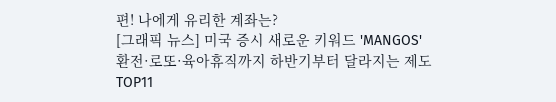편! 나에게 유리한 계좌는?
[그래픽 뉴스] 미국 증시 새로운 키워드 'MANGOS'
환전·로또·육아휴직까지 하반기부터 달라지는 제도 TOP11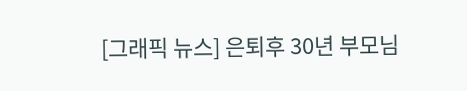[그래픽 뉴스] 은퇴후 30년 부모님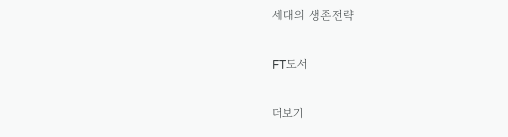세대의 생존전략

FT도서

더보기